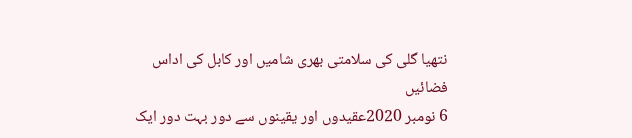نتھیا گلی کی سلامتی بھری شامیں اور کابل کی اداس فضائیں
6 نومبر 2020عقیدوں اور یقینوں سے دور بہت دور ایک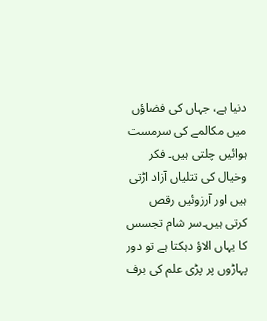دنیا ہے، جہاں کی فضاؤں میں مکالمے کی سرمست ہوائیں چلتی ہیں۔ فکر وخیال کی تتلیاں آزاد اڑتی ہیں اور آرزوئیں رقص کرتی ہیں۔سر شام تجسس کا یہاں الاؤ دہکتا ہے تو دور پہاڑوں پر پڑی علم کی برف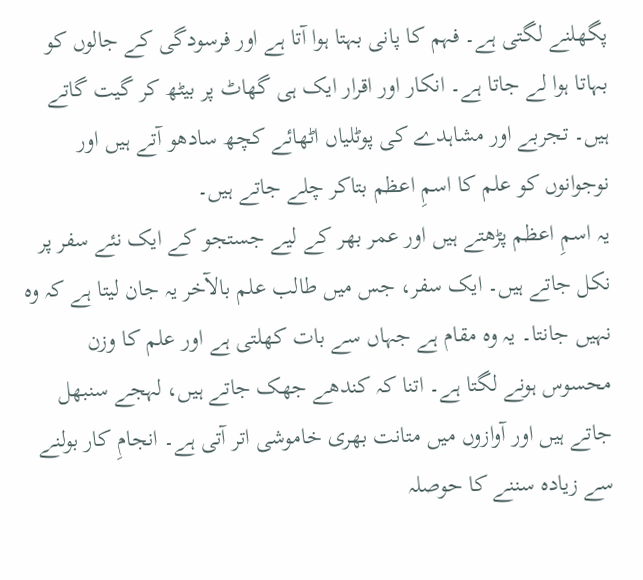پگھلنے لگتی ہے۔ فہم کا پانی بہتا ہوا آتا ہے اور فرسودگی کے جالوں کو بہاتا ہوا لے جاتا ہے۔ انکار اور اقرار ایک ہی گھاٹ پر بیٹھ کر گیت گاتے ہیں۔ تجربے اور مشاہدے کی پوٹلیاں اٹھائے کچھ سادھو آتے ہیں اور نوجوانوں کو علم کا اسمِ اعظم بتاکر چلے جاتے ہیں۔
یہ اسمِ اعظم پڑھتے ہیں اور عمر بھر کے لیے جستجو کے ایک نئے سفر پر نکل جاتے ہیں۔ ایک سفر، جس میں طالب علم بالآخر یہ جان لیتا ہے کہ وہ نہیں جانتا۔ یہ وہ مقام ہے جہاں سے بات کھلتی ہے اور علم کا وزن محسوس ہونے لگتا ہے۔ اتنا کہ کندھے جھک جاتے ہیں، لہجے سنبھل جاتے ہیں اور آوازوں میں متانت بھری خاموشی اتر آتی ہے۔ انجامِ کار بولنے سے زیادہ سننے کا حوصلہ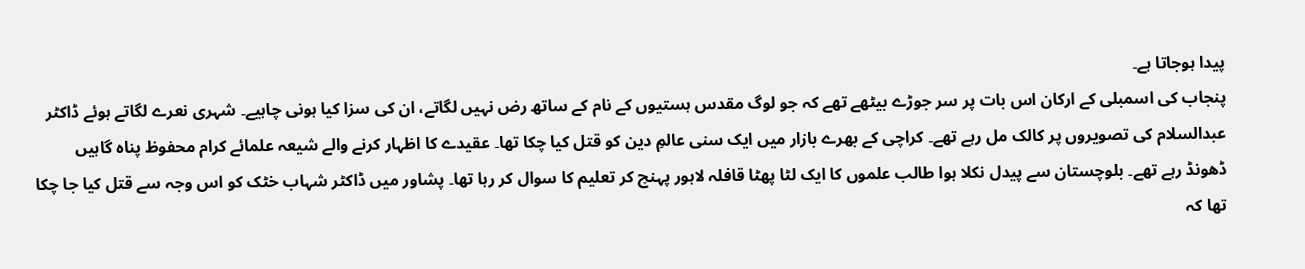پیدا ہوجاتا ہے۔
پنجاب کی اسمبلی کے ارکان اس بات پر سر جوڑے بیٹھے تھے کہ جو لوگ مقدس ہستیوں کے نام کے ساتھ رض نہیں لگاتے، ان کی سزا کیا ہونی چاہیے۔ شہری نعرے لگاتے ہوئے ڈاکٹر عبدالسلام کی تصویروں پر کالک مل رہے تھے۔ کراچی کے بھرے بازار میں ایک سنی عالمِ دین کو قتل کیا چکا تھا۔ عقیدے کا اظہار کرنے والے شیعہ علمائے کرام محفوظ پناہ گاہیں ڈھونڈ رہے تھے۔ بلوچستان سے پیدل نکلا ہوا طالب علموں کا ایک لٹا پھٹا قافلہ لاہور پہنچ کر تعلیم کا سوال کر رہا تھا۔ پشاور میں ڈاکٹر شہاب خٹک کو اس وجہ سے قتل کیا جا چکا تھا کہ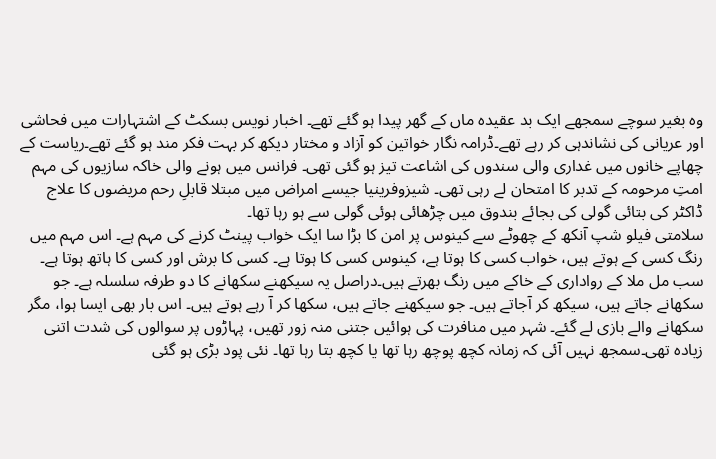وہ بغیر سوچے سمجھے ایک بد عقیدہ ماں کے گھر پیدا ہو گئے تھے۔ اخبار نویس بسکٹ کے اشتہارات میں فحاشی اور عریانی کی نشاندہی کر رہے تھے۔ڈرامہ نگار خواتین کو آزاد و مختار دیکھ کر بہت فکر مند ہو گئے تھے۔ریاست کے چھاپے خانوں میں غداری والی سندوں کی اشاعت تیز ہو گئی تھی۔ فرانس میں ہونے والی خاکہ سازیوں کی مہم امتِ مرحومہ کے تدبر کا امتحان لے رہی تھی۔ شیزوفرینیا جیسے امراض میں مبتلا قابلِ رحم مریضوں کا علاج ڈاکٹر کی بتائی گولی کی بجائے بندوق میں چڑھائی ہوئی گولی سے ہو رہا تھا۔
سلامتی فیلو شپ آنکھ کے چھوٹے سے کینوس پر امن کا بڑا سا ایک خواب پینٹ کرنے کی مہم ہے۔ اس مہم میں رنگ کسی کے ہوتے ہیں، خواب کسی کا ہوتا ہے، کینوس کسی کا ہوتا ہے۔ کسی کا برش اور کسی کا ہاتھ ہوتا ہے۔ سب مل ملا کے رواداری کے خاکے میں رنگ بھرتے ہیں۔دراصل یہ سیکھنے سکھانے کا دو طرفہ سلسلہ ہے۔ جو سکھانے جاتے ہیں، سیکھ کر آجاتے ہیں۔ جو سیکھنے جاتے ہیں، سکھا کر آ رہے ہوتے ہیں۔ اس بار بھی ایسا ہوا، مگر سکھانے والے بازی لے گئے۔ شہر میں منافرت کی ہوائیں جتنی منہ زور تھیں، پہاڑوں پر سوالوں کی شدت اتنی زیادہ تھی۔سمجھ نہیں آئی کہ زمانہ کچھ پوچھ رہا تھا یا کچھ بتا رہا تھا۔ نئی پود بڑی ہو گئی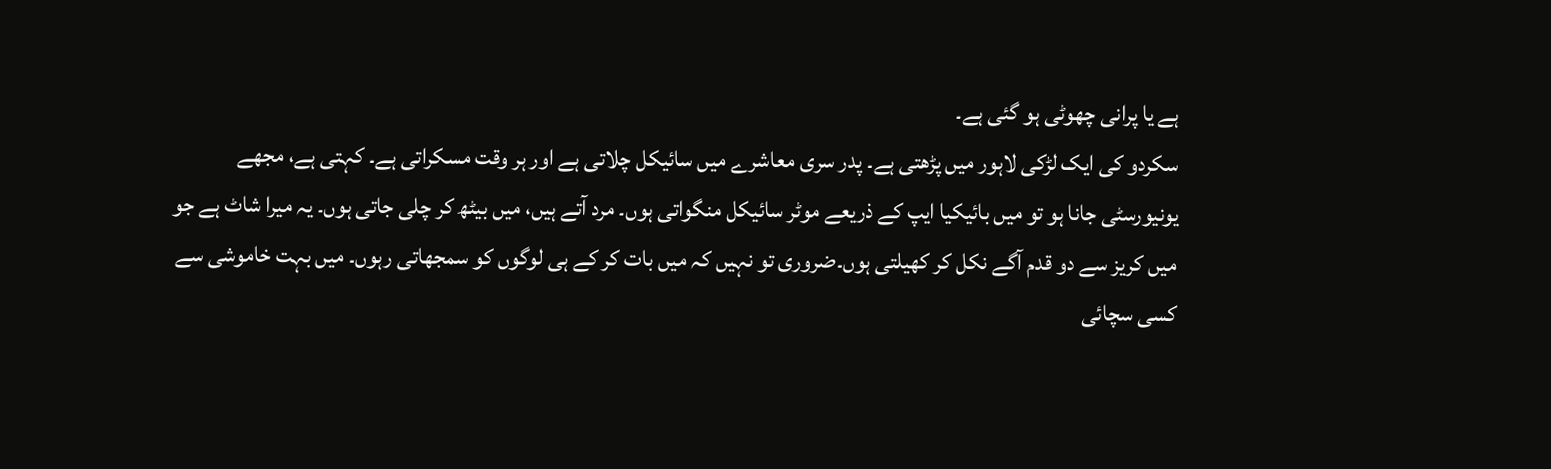ہے یا پرانی چھوٹی ہو گئی ہے۔
سکردو کی ایک لڑکی لاہور میں پڑھتی ہے۔ پدر سری معاشرے میں سائیکل چلاتی ہے اور ہر وقت مسکراتی ہے۔ کہتی ہے، مجھے یونیورسٹی جانا ہو تو میں بائیکیا ایپ کے ذریعے موٹر سائیکل منگواتی ہوں۔ مرد آتے ہیں، میں بیٹھ کر چلی جاتی ہوں۔ یہ میرا شاٹ ہے جو میں کریز سے دو قدم آگے نکل کر کھیلتی ہوں۔ضروری تو نہیں کہ میں بات کر کے ہی لوگوں کو سمجھاتی رہوں۔ میں بہت خاموشی سے کسی سچائی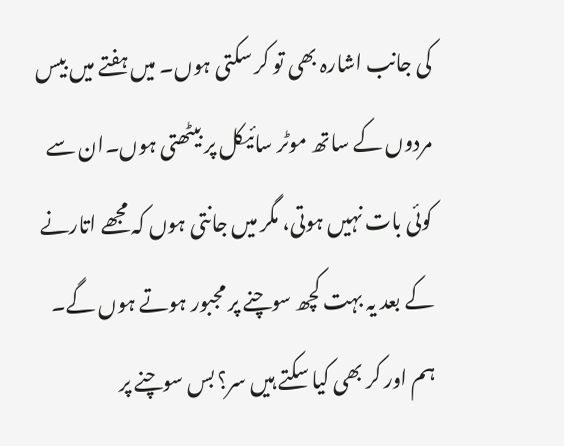کی جانب اشارہ بھی تو کر سکتی ہوں۔ میں ہفتے میں بیس مردوں کے ساتھ موٹر سائیکل پر بیٹھتی ہوں۔ان سے کوئی بات نہیں ہوتی، مگر میں جانتی ہوں کہ مجھے اتارنے کے بعد یہ بہت کچھ سوچنے پر مجبور ہوتے ہوں گے۔ ہم اور کر بھی کیا سکتے ہیں سر؟ بس سوچنے پر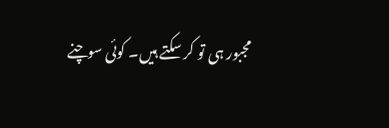مجبور ہی تو کر سکتے ہیں۔ کوئی سوچنے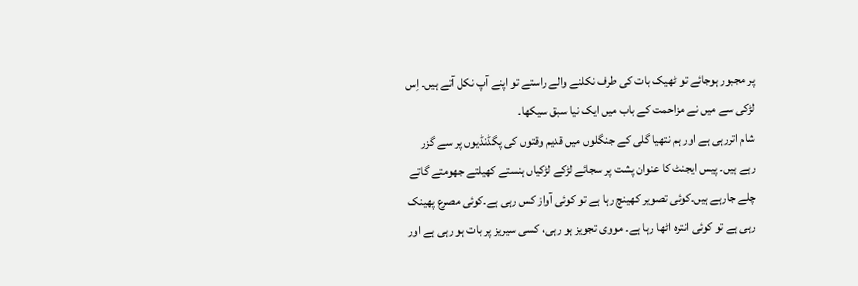پر مجبور ہوجائے تو ٹھیک بات کی طرف نکلنے والے راستے تو اپنے آپ نکل آتے ہیں۔ اِس لڑکی سے میں نے مزاحمت کے باب میں ایک نیا سبق سیکھا۔
شام اتررہی ہے اور ہم نتھیا گلی کے جنگلوں میں قدیم وقتوں کی پگڈنڈیوں پر سے گزر رہے ہیں۔ پیس ایجنٹ کا عنوان پشت پر سجائے لڑکے لڑکیاں ہنستے کھیلتے جھومتے گاتے چلے جارہے ہیں۔کوئی تصویر کھینچ رہا ہے تو کوئی آواز کس رہی ہے۔کوئی مصرع پھینک رہی ہے تو کوئی انترہ اٹھا رہا ہے۔ مووی تجویز ہو رہی، کسی سیریز پر بات ہو رہی ہے اور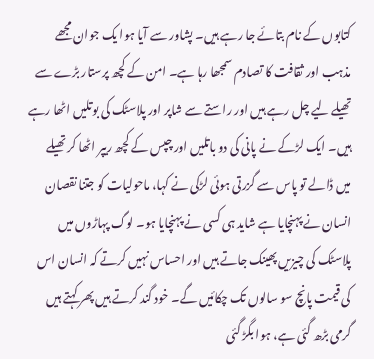کتابوں کے نام بتائے جا رہے ہیں۔ پشاور سے آیا ہوا یک جوان مجھے مذہب اور ثقافت کا تصادم سمجھا رہا ہے۔ امن کے کچھ پرستار بڑے سے تھیلے لیے چل رہے ہیں اور راستے سے شاپر اور پلاسٹک کی بوتلیں اٹھا رہے ہیں۔ ایک لڑکے نے پانی کی دو باتلیں اور چپس کے کچھ ریپر اٹھا کر تھیلے میں ڈالے تو پاس سے گزرتی ہوئی لڑکی نے کہا، ماحولیات کو جتنا نقصان انسان نے پہنچایا ہے شاید ہی کسی نے پہنچایا ہو۔ لوگ پہاڑوں میں پلاسٹک کی چیزیں پھینک جاتے ہیں اور احساس نہیں کرتے کہ انسان اس کی قیمت پانچ سو سالوں تک چکائیں گے۔ خود گند کرتے ہیں پھر کہتے ہیں گرمی بڑھ گئی ہے، ہوا بگڑ گئی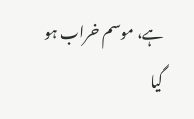ہے، موسم خراب ہو گیا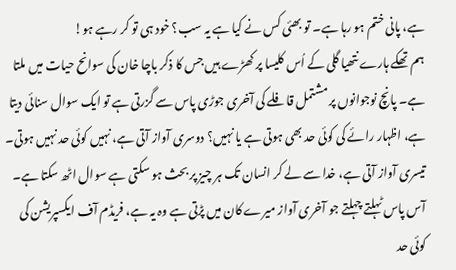ہے، پانی ختم ہو رہا ہے۔ تو بھئی کس نے کیا ہے یہ سب؟ خود ہی تو کر رہے ہو!
ہم تھکے ہارے نتھیا گلی کے اُس کلیسا پر کھڑے ہیں جس کا ذکر باچا خان کی سوانح حیات میں ملتا ہے۔ پانچ نوجوانوں پر مشتمل قافلے کی آخری جوڑی پاس سے گزرتی ہے تو ایک سوال سنائی دیتا ہے، اظہار رائے کی کوئی حد بھی ہوتی ہے یا نہیں؟ دوسری آواز آتی ہے، نہیں کوئی حد نہیں ہوتی۔ تیسری آواز آتی ہے، خدا سے لے کر انسان تک ہر چیز پر بحث ہو سکتی ہے سوال اٹھ سکتا ہے۔ آس پاس ٹہلتے چہلتے جو آخری آواز میرے کان میں پڑتی ہے وہ یہ ہے، فریڈم آف ایکسپریشن کی کوئی حد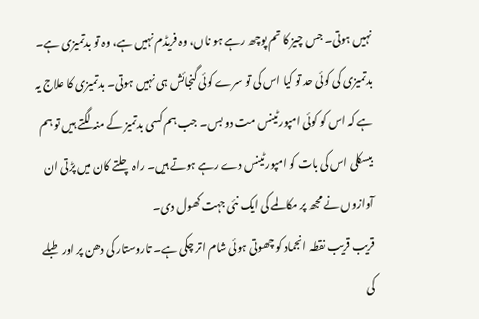نہیں ہوتی۔ جس چیز کا تم پوچھ رہے ہو ناں، وہ فریڈم نہیں ہے، وہ تو بدتمیزی ہے۔ بدتمیزی کی کوئی حد تو کیا اس کی تو سرے کوئی گنجائش ہی نہیں ہوتی۔ بدتمیزی کا علاج یہ ہے کہ اس کو کوئی امپورٹینس مت دو بس۔ جب ہم کسی بدتمیز کے منہ لگتے ہیں تو ہم بیسکلی اس کی بات کو امپورٹینس دے رہے ہوتے ہیں۔ راہ چلتے کان میں پڑتی ان آوازوں نے مجھ پر مکالمے کی ایک نئی جہت کھول دی۔
قریب قریب نقطہ انجماد کو چھوتی ہوئی شام اتر چکی ہے۔ تاروستار کی دھن پر اور طبلے کی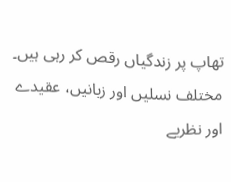تھاپ پر زندگیاں رقص کر رہی ہیں۔ مختلف نسلیں اور زبانیں، عقیدے اور نظریے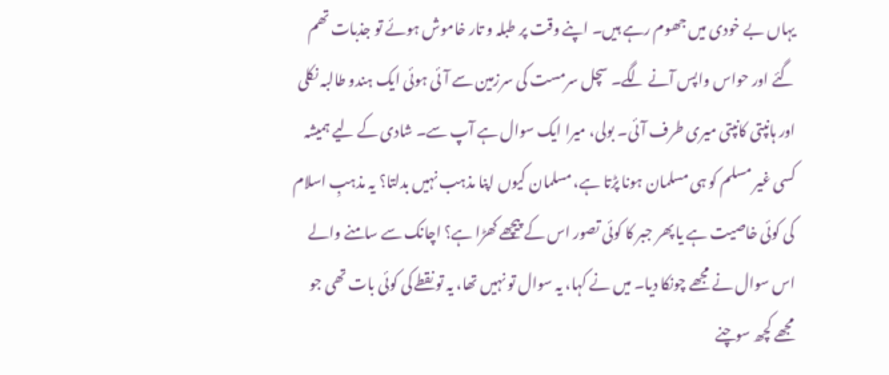یہاں بے خودی میں جھوم رہے ہیں۔ اپنے وقت پر طبلہ و تار خاموش ہوئے تو جذبات تھم گئے اور حواس واپس آنے لگے۔ سچل سرمست کی سرزمین سے آئی ہوئی ایک ہندو طالبہ نکلی اور ہانپتی کانپتی میری طرف آئی۔ بولی، میرا ایک سوال ہے آپ سے۔ شادی کے لیے ہمیشہ کسی غیر مسلم کو ہی مسلمان ہونا پڑتا ہے، مسلمان کیوں اپنا مذہب نہیں بدلتا؟ یہ مذہبِ اسلام کی کوئی خاصیت ہے یا پھر جبر کا کوئی تصور اس کے پیچھے کھڑا ہے؟ اچانک سے سامنے والے اس سوال نے مجھے چونکا دیا۔ میں نے کہا، یہ سوال تو نہیں تھا، یہ تو نقطے کی کوئی بات تھی جو مجھے کچھ سوچنے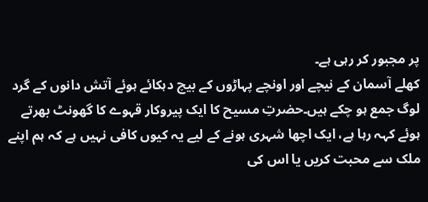پر مجبور کر رہی ہے۔
کھلے آسمان کے نیچے اور اونچے پہاڑوں کے بیچ دہکائے ہوئے آتش دانوں کے گرد لوگ جمع ہو چکے ہیں۔حضرتِ مسیح کا ایک پیروکار قہوے کا گھونٹ بھرتے ہوئے کہہ رہا ہے، ایک اچھا شہری ہونے کے لیے یہ کیوں کافی نہیں ہے کہ ہم اپنے ملک سے محبت کریں یا اس کی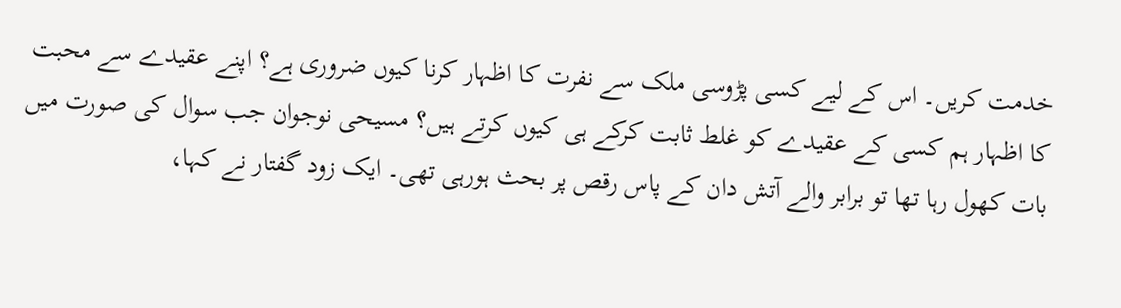خدمت کریں۔ اس کے لیے کسی پڑوسی ملک سے نفرت کا اظہار کرنا کیوں ضروری ہے؟ اپنے عقیدے سے محبت کا اظہار ہم کسی کے عقیدے کو غلط ثابت کرکے ہی کیوں کرتے ہیں؟ مسیحی نوجوان جب سوال کی صورت میں بات کھول رہا تھا تو برابر والے آتش دان کے پاس رقص پر بحث ہورہی تھی۔ ایک زود گفتار نے کہا،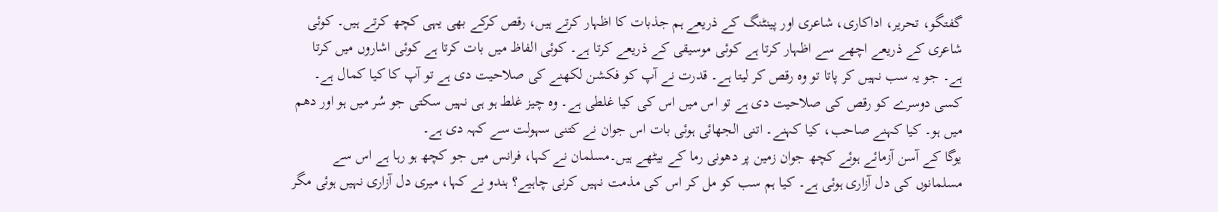گفتگو، تحریر، اداکاری، شاعری اور پینٹنگ کے ذریعے ہم جذبات کا اظہار کرتے ہیں، رقص کرکے بھی یہی کچھ کرتے ہیں۔ کوئی شاعری کے ذریعے اچھے سے اظہار کرتا ہے کوئی موسیقی کے ذریعے کرتا ہے۔ کوئی الفاظ میں بات کرتا ہے کوئی اشاروں میں کرتا ہے۔ جو یہ سب نہیں کر پاتا تو وہ رقص کر لیتا ہے۔ قدرت نے آپ کو فکشن لکھنے کی صلاحیت دی ہے تو آپ کا کیا کمال ہے۔ کسی دوسرے کو رقص کی صلاحیت دی ہے تو اس میں اس کی کیا غلطی ہے۔ وہ چیز غلط ہو ہی نہیں سکتی جو سُر میں ہو اور دھم میں ہو۔ کیا کہنے صاحب، کیا کہنے۔ اتنی الجھائی ہوئی بات اس جوان نے کتنی سہولت سے کہہ دی ہے۔
یوگا کے آسن آزمائے ہوئے کچھ جوان زمین پر دھونی رما کے بیٹھے ہیں۔مسلمان نے کہا، فرانس میں جو کچھ ہو رہا ہے اس سے مسلمانوں کی دل آزاری ہوئی ہے۔ کیا ہم سب کو مل کر اس کی مذمت نہیں کرنی چاہیے؟ ہندو نے کہا، میری دل آزاری نہیں ہوئی مگر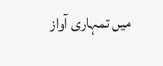میں تمہاری آواز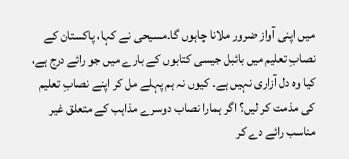میں اپنی آواز ضرور ملانا چاہوں گا۔مسیحی نے کہا، پاکستان کے نصابِ تعلیم میں بائبل جیسی کتابوں کے بارے میں جو رائے درج ہے، کیا وہ دل آزاری نہیں ہے۔ کیوں نہ ہم پہلے مل کر اپنے نصابِ تعلیم کی مذمت کر لیں؟ اگر ہمارا نصاب دوسرے مذاہب کے متعلق غیر مناسب رائے دے کر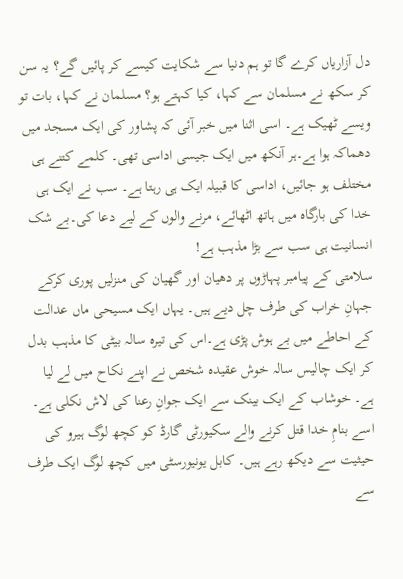دل آزاریاں کرے گا تو ہم دنیا سے شکایت کیسے کر پائیں گے؟ یہ سن کر سکھ نے مسلمان سے کہا، کیا کہتے ہو؟ مسلمان نے کہا، بات تو ویسے ٹھیک ہے۔ اسی اثنا میں خبر آئی کہ پشاور کی ایک مسجد میں دھماکہ ہوا ہے۔ہر آنکھ میں ایک جیسی اداسی تھی۔ کلمے کتنے ہی مختلف ہو جائیں، اداسی کا قبیلہ ایک ہی رہتا ہے۔ سب نے ایک ہی خدا کی بارگاہ میں ہاتھ اٹھائے، مرنے والوں کے لیے دعا کی۔بے شک انسانیت ہی سب سے بڑا مذہب ہے!
سلامتی کے پیامبر پہاڑوں پر دھیان اور گھیان کی منزلیں پوری کرکے جہانِ خراب کی طرف چل دیے ہیں۔ یہاں ایک مسیحی ماں عدالت کے احاطے میں بے ہوش پڑی ہے۔اس کی تیرہ سالہ بیٹی کا مذہب بدل کر ایک چالیس سالہ خوش عقیدہ شخص نے اپنے نکاح میں لے لیا ہے۔ خوشاب کے ایک بینک سے ایک جوانِ رعنا کی لاش نکلی ہے۔ اسے بنامِ خدا قتل کرنے والے سکیورٹی گارڈ کو کچھ لوگ ہیرو کی حیثیت سے دیکھ رہے ہیں۔ کابل یونیورسٹی میں کچھ لوگ ایک طرف سے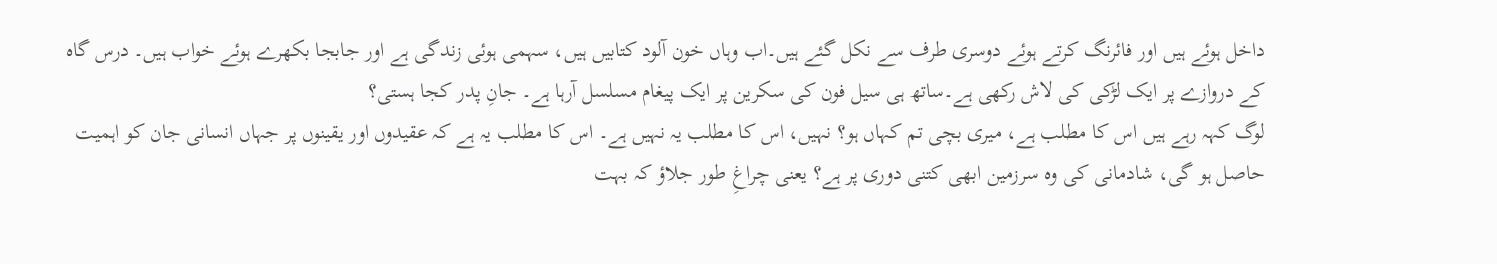داخل ہوئے ہیں اور فائرنگ کرتے ہوئے دوسری طرف سے نکل گئے ہیں۔اب وہاں خون آلود کتابیں ہیں، سہمی ہوئی زندگی ہے اور جابجا بکھرے ہوئے خواب ہیں۔ درس گاہ کے دروازے پر ایک لڑکی کی لاش رکھی ہے۔ساتھ ہی سیل فون کی سکرین پر ایک پیغام مسلسل آرہا ہے۔ جانِ پدر کجا ہستی؟
لوگ کہہ رہے ہیں اس کا مطلب ہے، میری بچی تم کہاں ہو؟ نہیں، اس کا مطلب یہ نہیں ہے۔ اس کا مطلب یہ ہے کہ عقیدوں اور یقینوں پر جہاں انسانی جان کو اہمیت حاصل ہو گی، شادمانی کی وہ سرزمین ابھی کتنی دوری پر ہے؟ یعنی چراغِ طور جلاؤ کہ بہت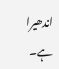اندھیرا ہے۔